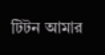টিটন আমার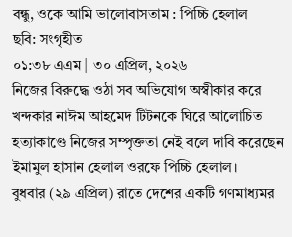বন্ধু, ওকে আমি ভালোবাসতাম : পিচ্চি হেলাল
ছবি: সংগৃহীত
০১:৩৮ এএম | ৩০ এপ্রিল, ২০২৬
নিজের বিরুদ্ধে ওঠা সব অভিযোগ অস্বীকার করে খন্দকার নাঈম আহমেদ টিটনকে ঘিরে আলোচিত হত্যাকাণ্ডে নিজের সম্পৃক্ততা নেই বলে দাবি করেছেন ইমামুল হাসান হেলাল ওরফে পিচ্চি হেলাল।
বুধবার (২৯ এপ্রিল) রাতে দেশের একটি গণমাধ্যমর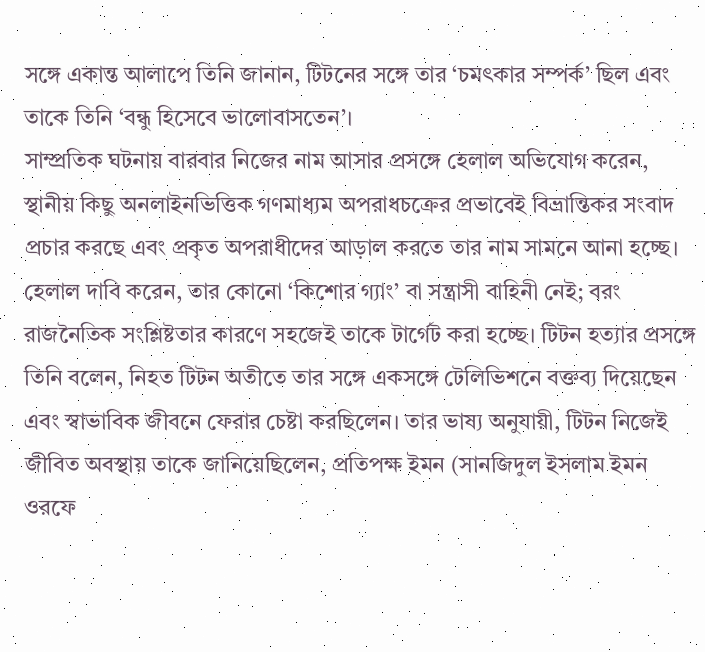সঙ্গে একান্ত আলাপে তিনি জানান, টিটনের সঙ্গে তার ‘চমৎকার সম্পর্ক’ ছিল এবং তাকে তিনি ‘বন্ধু হিসেবে ভালোবাসতেন’।
সাম্প্রতিক ঘটনায় বারবার নিজের নাম আসার প্রসঙ্গে হেলাল অভিযোগ করেন, স্থানীয় কিছু অনলাইনভিত্তিক গণমাধ্যম অপরাধচক্রের প্রভাবেই বিভ্রান্তিকর সংবাদ প্রচার করছে এবং প্রকৃত অপরাধীদের আড়াল করতে তার নাম সামনে আনা হচ্ছে।
হেলাল দাবি করেন, তার কোনো ‘কিশোর গ্যাং’ বা সন্ত্রাসী বাহিনী নেই; বরং রাজনৈতিক সংশ্লিষ্টতার কারণে সহজেই তাকে টার্গেট করা হচ্ছে। টিটন হত্যার প্রসঙ্গে তিনি বলেন, নিহত টিটন অতীতে তার সঙ্গে একসঙ্গে টেলিভিশনে বক্তব্য দিয়েছেন এবং স্বাভাবিক জীবনে ফেরার চেষ্টা করছিলেন। তার ভাষ্য অনুযায়ী, টিটন নিজেই জীবিত অবস্থায় তাকে জানিয়েছিলেন, প্রতিপক্ষ ইমন (সানজিদুল ইসলাম ইমন ওরফে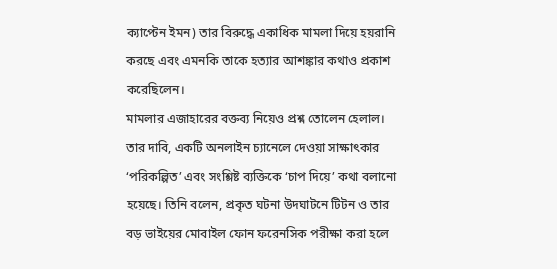ক্যাপ্টেন ইমন) তার বিরুদ্ধে একাধিক মামলা দিয়ে হয়রানি করছে এবং এমনকি তাকে হত্যার আশঙ্কার কথাও প্রকাশ করেছিলেন।
মামলার এজাহারের বক্তব্য নিয়েও প্রশ্ন তোলেন হেলাল। তার দাবি, একটি অনলাইন চ্যানেলে দেওয়া সাক্ষাৎকার ‘পরিকল্পিত’ এবং সংশ্লিষ্ট ব্যক্তিকে ‘চাপ দিয়ে’ কথা বলানো হয়েছে। তিনি বলেন, প্রকৃত ঘটনা উদঘাটনে টিটন ও তার বড় ভাইয়ের মোবাইল ফোন ফরেনসিক পরীক্ষা করা হলে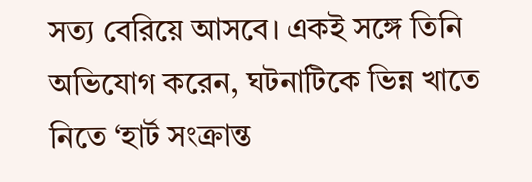সত্য বেরিয়ে আসবে। একই সঙ্গে তিনি অভিযোগ করেন, ঘটনাটিকে ভিন্ন খাতে নিতে ‘হার্ট সংক্রান্ত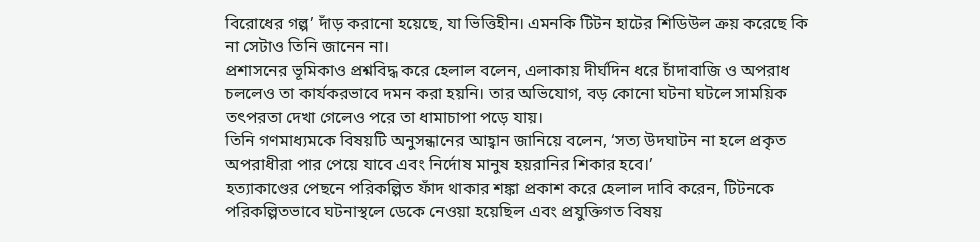বিরোধের গল্প’ দাঁড় করানো হয়েছে, যা ভিত্তিহীন। এমনকি টিটন হাটের শিডিউল ক্রয় করেছে কি না সেটাও তিনি জানেন না।
প্রশাসনের ভূমিকাও প্রশ্নবিদ্ধ করে হেলাল বলেন, এলাকায় দীর্ঘদিন ধরে চাঁদাবাজি ও অপরাধ চললেও তা কার্যকরভাবে দমন করা হয়নি। তার অভিযোগ, বড় কোনো ঘটনা ঘটলে সাময়িক তৎপরতা দেখা গেলেও পরে তা ধামাচাপা পড়ে যায়।
তিনি গণমাধ্যমকে বিষয়টি অনুসন্ধানের আহ্বান জানিয়ে বলেন, ‘সত্য উদঘাটন না হলে প্রকৃত অপরাধীরা পার পেয়ে যাবে এবং নির্দোষ মানুষ হয়রানির শিকার হবে।’
হত্যাকাণ্ডের পেছনে পরিকল্পিত ফাঁদ থাকার শঙ্কা প্রকাশ করে হেলাল দাবি করেন, টিটনকে পরিকল্পিতভাবে ঘটনাস্থলে ডেকে নেওয়া হয়েছিল এবং প্রযুক্তিগত বিষয়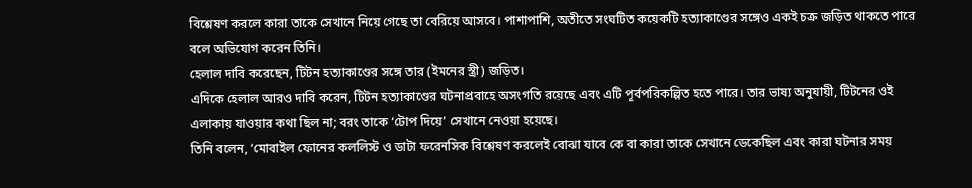বিশ্লেষণ করলে কারা তাকে সেখানে নিয়ে গেছে তা বেরিয়ে আসবে। পাশাপাশি, অতীতে সংঘটিত কয়েকটি হত্যাকাণ্ডের সঙ্গেও একই চক্র জড়িত থাকতে পারে বলে অভিযোগ করেন তিনি।
হেলাল দাবি করেছেন, টিটন হত্যাকাণ্ডের সঙ্গে তার (ইমনের স্ত্রী) জড়িত।
এদিকে হেলাল আরও দাবি করেন, টিটন হত্যাকাণ্ডের ঘটনাপ্রবাহে অসংগতি রয়েছে এবং এটি পূর্বপরিকল্পিত হতে পারে। তার ভাষ্য অনুযায়ী, টিটনের ওই এলাকায় যাওয়ার কথা ছিল না; বরং তাকে ‘টোপ দিয়ে’ সেখানে নেওয়া হয়েছে।
তিনি বলেন, ‘মোবাইল ফোনের কললিস্ট ও ডাটা ফরেনসিক বিশ্লেষণ করলেই বোঝা যাবে কে বা কারা তাকে সেখানে ডেকেছিল এবং কারা ঘটনার সময়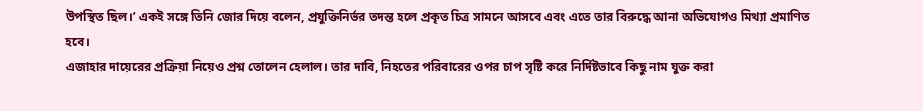উপস্থিত ছিল।’ একই সঙ্গে তিনি জোর দিয়ে বলেন, প্রযুক্তিনির্ভর তদন্ত হলে প্রকৃত চিত্র সামনে আসবে এবং এতে তার বিরুদ্ধে আনা অভিযোগও মিথ্যা প্রমাণিত হবে।
এজাহার দায়েরের প্রক্রিয়া নিয়েও প্রশ্ন তোলেন হেলাল। তার দাবি, নিহতের পরিবারের ওপর চাপ সৃষ্টি করে নির্দিষ্টভাবে কিছু নাম যুক্ত করা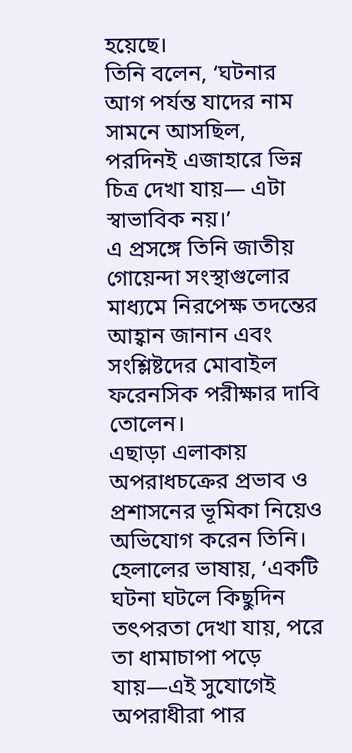হয়েছে।
তিনি বলেন, ‘ঘটনার আগ পর্যন্ত যাদের নাম সামনে আসছিল, পরদিনই এজাহারে ভিন্ন চিত্র দেখা যায়— এটা স্বাভাবিক নয়।’
এ প্রসঙ্গে তিনি জাতীয় গোয়েন্দা সংস্থাগুলোর মাধ্যমে নিরপেক্ষ তদন্তের আহ্বান জানান এবং সংশ্লিষ্টদের মোবাইল ফরেনসিক পরীক্ষার দাবি তোলেন।
এছাড়া এলাকায় অপরাধচক্রের প্রভাব ও প্রশাসনের ভূমিকা নিয়েও অভিযোগ করেন তিনি। হেলালের ভাষায়, ‘একটি ঘটনা ঘটলে কিছুদিন তৎপরতা দেখা যায়, পরে তা ধামাচাপা পড়ে যায়—এই সুযোগেই অপরাধীরা পার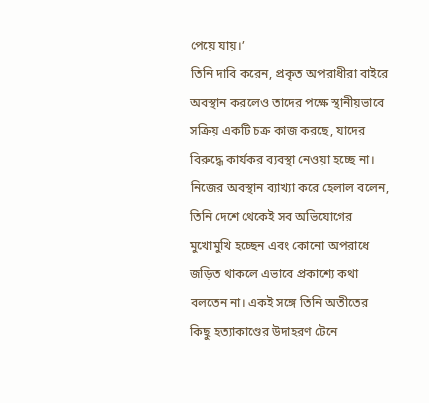পেয়ে যায়।’
তিনি দাবি করেন, প্রকৃত অপরাধীরা বাইরে অবস্থান করলেও তাদের পক্ষে স্থানীয়ভাবে সক্রিয় একটি চক্র কাজ করছে, যাদের বিরুদ্ধে কার্যকর ব্যবস্থা নেওয়া হচ্ছে না।
নিজের অবস্থান ব্যাখ্যা করে হেলাল বলেন, তিনি দেশে থেকেই সব অভিযোগের মুখোমুখি হচ্ছেন এবং কোনো অপরাধে জড়িত থাকলে এভাবে প্রকাশ্যে কথা বলতেন না। একই সঙ্গে তিনি অতীতের কিছু হত্যাকাণ্ডের উদাহরণ টেনে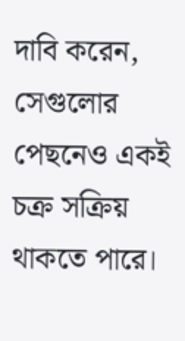দাবি করেন, সেগুলোর পেছনেও একই চক্র সক্রিয় থাকতে পারে।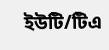ইউটি/টিএ